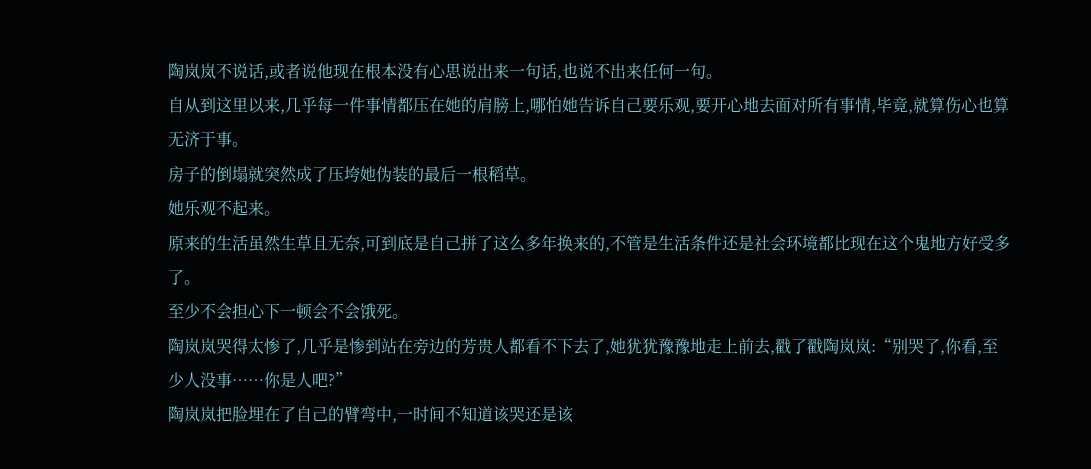陶岚岚不说话,或者说他现在根本没有心思说出来一句话,也说不出来任何一句。
自从到这里以来,几乎每一件事情都压在她的肩膀上,哪怕她告诉自己要乐观,要开心地去面对所有事情,毕竟,就算伤心也算无济于事。
房子的倒塌就突然成了压垮她伪装的最后一根稻草。
她乐观不起来。
原来的生活虽然生草且无奈,可到底是自己拼了这么多年换来的,不管是生活条件还是社会环境都比现在这个鬼地方好受多了。
至少不会担心下一顿会不会饿死。
陶岚岚哭得太惨了,几乎是惨到站在旁边的芳贵人都看不下去了,她犹犹豫豫地走上前去,戳了戳陶岚岚:“别哭了,你看,至少人没事……你是人吧?”
陶岚岚把脸埋在了自己的臂弯中,一时间不知道该哭还是该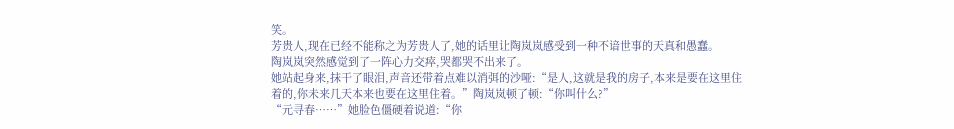笑。
芳贵人,现在已经不能称之为芳贵人了,她的话里让陶岚岚感受到一种不谙世事的天真和愚蠢。
陶岚岚突然感觉到了一阵心力交瘁,哭都哭不出来了。
她站起身来,抹干了眼泪,声音还带着点难以消弭的沙哑:“是人,这就是我的房子,本来是要在这里住着的,你未来几天本来也要在这里住着。”陶岚岚顿了顿:“你叫什么?”
“元寻春……”她脸色僵硬着说道:“你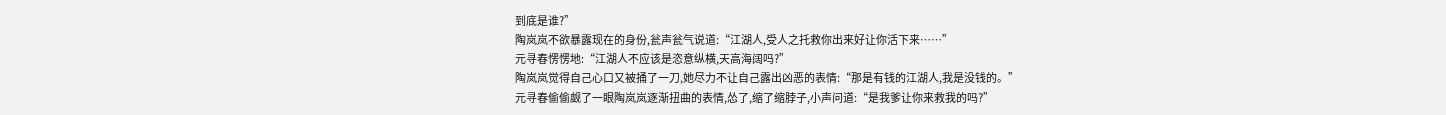到底是谁?”
陶岚岚不欲暴露现在的身份,瓮声瓮气说道:“江湖人,受人之托救你出来好让你活下来……”
元寻春愣愣地:“江湖人不应该是恣意纵横,天高海阔吗?”
陶岚岚觉得自己心口又被捅了一刀,她尽力不让自己露出凶恶的表情:“那是有钱的江湖人,我是没钱的。”
元寻春偷偷觑了一眼陶岚岚逐渐扭曲的表情,怂了,缩了缩脖子,小声问道:“是我爹让你来救我的吗?”